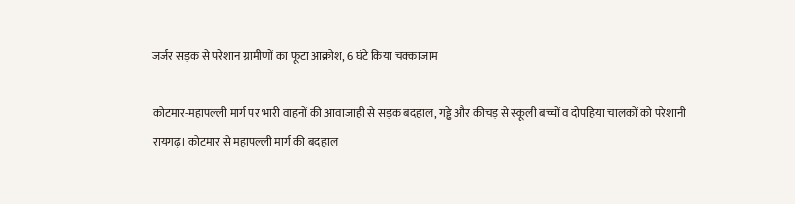जर्जर सड़क से परेशान ग्रामीणों का फूटा आक्रोश, 6 घंटे किया चक्काजाम

कोटमार-महापल्ली मार्ग पर भारी वाहनों की आवाजाही से सड़क बदहाल, गड्ढे और कीचड़ से स्कूली बच्चों व दोपहिया चालकों को परेशानी
रायगढ़। कोटमार से महापल्ली मार्ग की बदहाल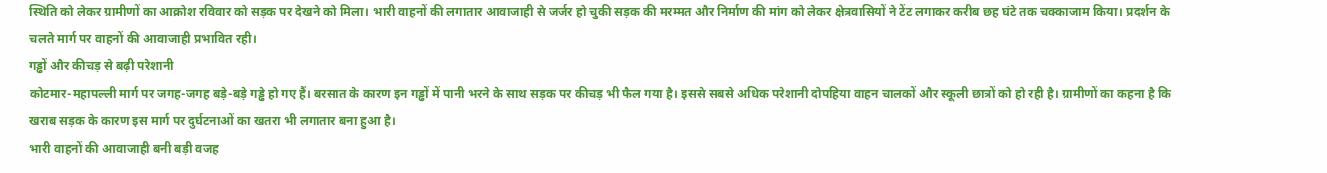स्थिति को लेकर ग्रामीणों का आक्रोश रविवार को सड़क पर देखने को मिला। भारी वाहनों की लगातार आवाजाही से जर्जर हो चुकी सड़क की मरम्मत और निर्माण की मांग को लेकर क्षेत्रवासियों ने टेंट लगाकर करीब छह घंटे तक चक्काजाम किया। प्रदर्शन के चलते मार्ग पर वाहनों की आवाजाही प्रभावित रही।
गड्ढों और कीचड़ से बढ़ी परेशानी
कोटमार-महापल्ली मार्ग पर जगह-जगह बड़े-बड़े गड्ढे हो गए हैं। बरसात के कारण इन गड्ढों में पानी भरने के साथ सड़क पर कीचड़ भी फैल गया है। इससे सबसे अधिक परेशानी दोपहिया वाहन चालकों और स्कूली छात्रों को हो रही है। ग्रामीणों का कहना है कि खराब सड़क के कारण इस मार्ग पर दुर्घटनाओं का खतरा भी लगातार बना हुआ है।
भारी वाहनों की आवाजाही बनी बड़ी वजह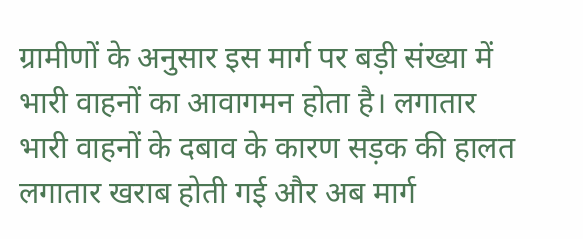ग्रामीणों के अनुसार इस मार्ग पर बड़ी संख्या में भारी वाहनों का आवागमन होता है। लगातार भारी वाहनों के दबाव के कारण सड़क की हालत लगातार खराब होती गई और अब मार्ग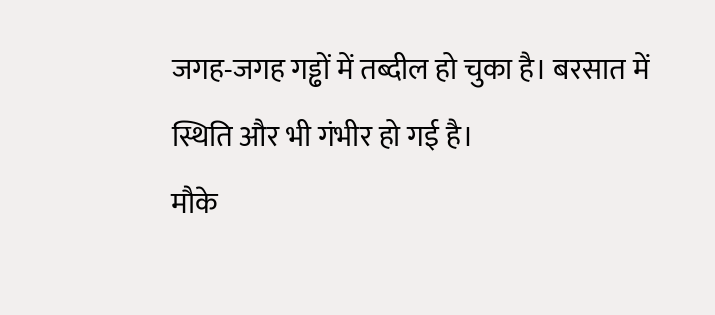जगह-जगह गड्ढों में तब्दील हो चुका है। बरसात में स्थिति और भी गंभीर हो गई है।
मौके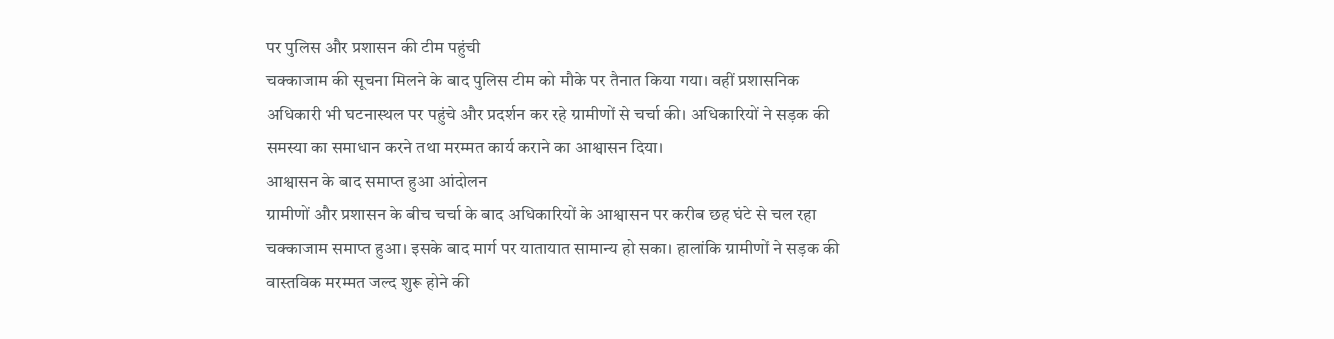पर पुलिस और प्रशासन की टीम पहुंची
चक्काजाम की सूचना मिलने के बाद पुलिस टीम को मौके पर तैनात किया गया। वहीं प्रशासनिक अधिकारी भी घटनास्थल पर पहुंचे और प्रदर्शन कर रहे ग्रामीणों से चर्चा की। अधिकारियों ने सड़क की समस्या का समाधान करने तथा मरम्मत कार्य कराने का आश्वासन दिया।
आश्वासन के बाद समाप्त हुआ आंदोलन
ग्रामीणों और प्रशासन के बीच चर्चा के बाद अधिकारियों के आश्वासन पर करीब छह घंटे से चल रहा चक्काजाम समाप्त हुआ। इसके बाद मार्ग पर यातायात सामान्य हो सका। हालांकि ग्रामीणों ने सड़क की वास्तविक मरम्मत जल्द शुरू होने की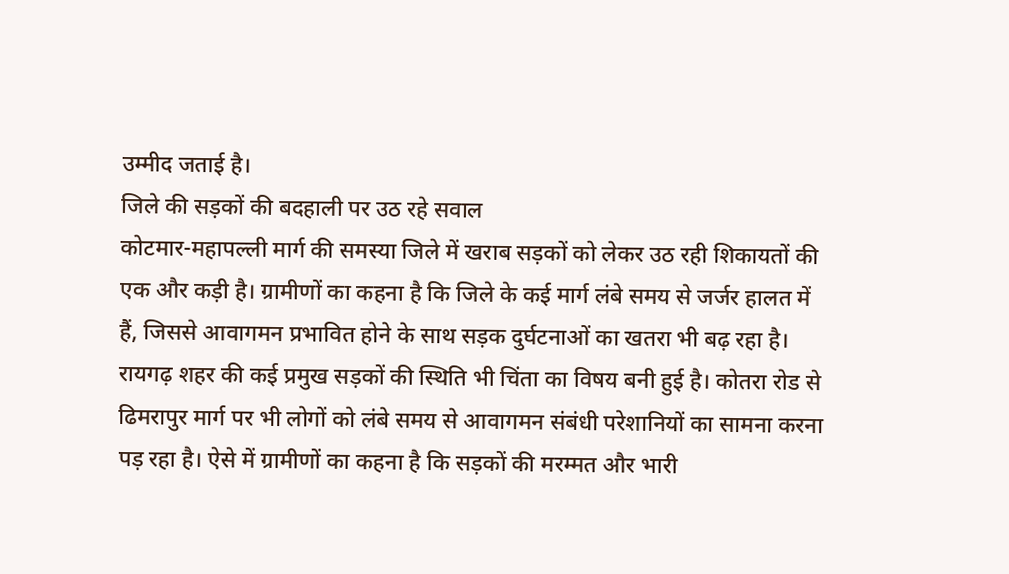उम्मीद जताई है।
जिले की सड़कों की बदहाली पर उठ रहे सवाल
कोटमार-महापल्ली मार्ग की समस्या जिले में खराब सड़कों को लेकर उठ रही शिकायतों की एक और कड़ी है। ग्रामीणों का कहना है कि जिले के कई मार्ग लंबे समय से जर्जर हालत में हैं, जिससे आवागमन प्रभावित होने के साथ सड़क दुर्घटनाओं का खतरा भी बढ़ रहा है।
रायगढ़ शहर की कई प्रमुख सड़कों की स्थिति भी चिंता का विषय बनी हुई है। कोतरा रोड से ढिमरापुर मार्ग पर भी लोगों को लंबे समय से आवागमन संबंधी परेशानियों का सामना करना पड़ रहा है। ऐसे में ग्रामीणों का कहना है कि सड़कों की मरम्मत और भारी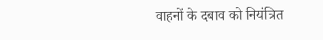वाहनों के दबाव को नियंत्रित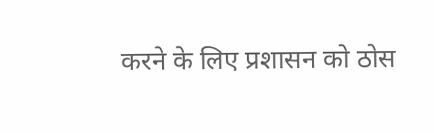करने के लिए प्रशासन को ठोस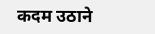कदम उठाने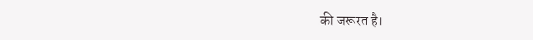की जरूरत है।